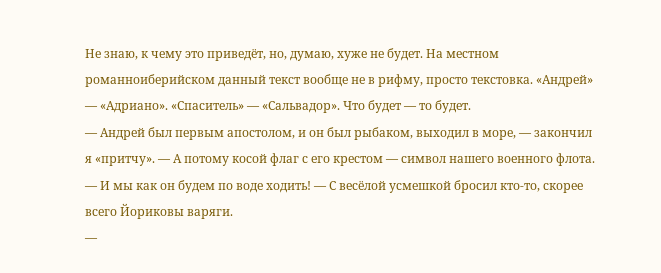Не знаю, к чему это приведёт, но, думаю, хуже не будет. На местном романноиберийском данный текст вообще не в рифму, просто текстовка. «Андрей» — «Адриано». «Спаситель» — «Сальвадор». Что будет — то будет.
— Андрей был первым апостолом, и он был рыбаком, выходил в море, — закончил я «притчу». — А потому косой флаг с его крестом — символ нашего военного флота.
— И мы как он будем по воде ходить! — С весёлой усмешкой бросил кто-то, скорее всего Йориковы варяги.
—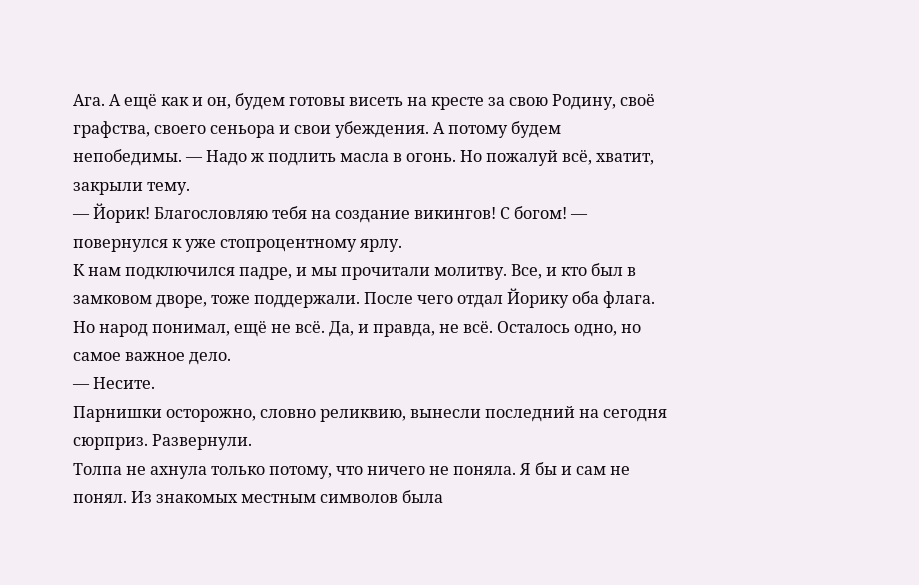Ага. А ещё как и он, будем готовы висеть на кресте за свою Родину, своё графства, своего сеньора и свои убеждения. А потому будем непобедимы. — Надо ж подлить масла в огонь. Но пожалуй всё, хватит, закрыли тему.
— Йорик! Благословляю тебя на создание викингов! С богом! — повернулся к уже стопроцентному ярлу.
К нам подключился падре, и мы прочитали молитву. Все, и кто был в замковом дворе, тоже поддержали. После чего отдал Йорику оба флага.
Но народ понимал, ещё не всё. Да, и правда, не всё. Осталось одно, но самое важное дело.
— Несите.
Парнишки осторожно, словно реликвию, вынесли последний на сегодня сюрприз. Развернули.
Толпа не ахнула только потому, что ничего не поняла. Я бы и сам не понял. Из знакомых местным символов была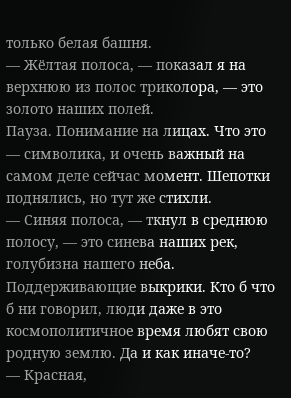только белая башня.
— Жёлтая полоса, — показал я на верхнюю из полос триколора, — это золото наших полей.
Пауза. Понимание на лицах. Что это — символика, и очень важный на самом деле сейчас момент. Шепотки поднялись, но тут же стихли.
— Синяя полоса, — ткнул в среднюю полосу, — это синева наших рек, голубизна нашего неба.
Поддерживающие выкрики. Кто б что б ни говорил, люди даже в это космополитичное время любят свою родную землю. Да и как иначе-то?
— Красная,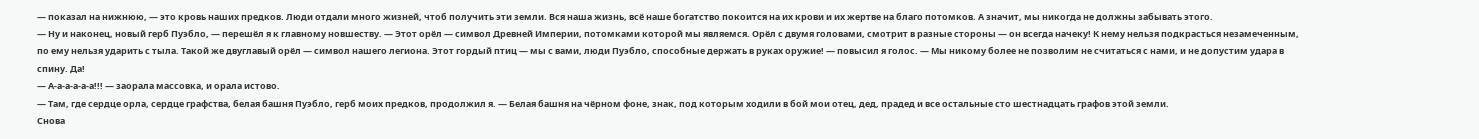— показал на нижнюю, — это кровь наших предков. Люди отдали много жизней, чтоб получить эти земли. Вся наша жизнь, всё наше богатство покоится на их крови и их жертве на благо потомков. А значит, мы никогда не должны забывать этого.
— Ну и наконец, новый герб Пуэбло, — перешёл я к главному новшеству. — Этот орёл — символ Древней Империи, потомками которой мы являемся. Орёл с двумя головами, смотрит в разные стороны — он всегда начеку! К нему нельзя подкрасться незамеченным, по ему нельзя ударить с тыла. Такой же двуглавый орёл — символ нашего легиона. Этот гордый птиц — мы с вами, люди Пуэбло, способные держать в руках оружие! — повысил я голос. — Мы никому более не позволим не считаться с нами, и не допустим удара в спину. Да!
— А-а-а-а-а-а!!! — заорала массовка, и орала истово.
— Там, где сердце орла, сердце графства, белая башня Пуэбло, герб моих предков, продолжил я. — Белая башня на чёрном фоне, знак, под которым ходили в бой мои отец, дед, прадед и все остальные сто шестнадцать графов этой земли.
Снова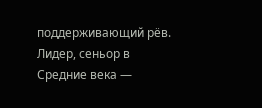поддерживающий рёв. Лидер, сеньор в Средние века —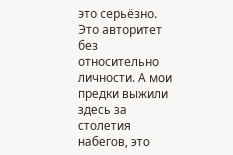это серьёзно. Это авторитет без относительно личности. А мои предки выжили здесь за столетия набегов, это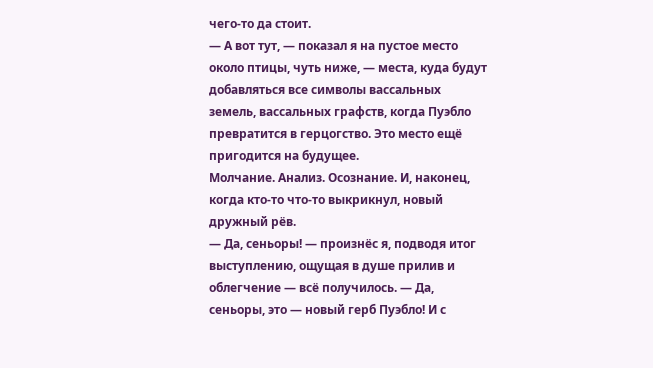чего-то да стоит.
— А вот тут, — показал я на пустое место около птицы, чуть ниже, — места, куда будут добавляться все символы вассальных земель, вассальных графств, когда Пуэбло превратится в герцогство. Это место ещё пригодится на будущее.
Молчание. Анализ. Осознание. И, наконец, когда кто-то что-то выкрикнул, новый дружный рёв.
— Да, сеньоры! — произнёс я, подводя итог выступлению, ощущая в душе прилив и облегчение — всё получилось. — Да, сеньоры, это — новый герб Пуэбло! И с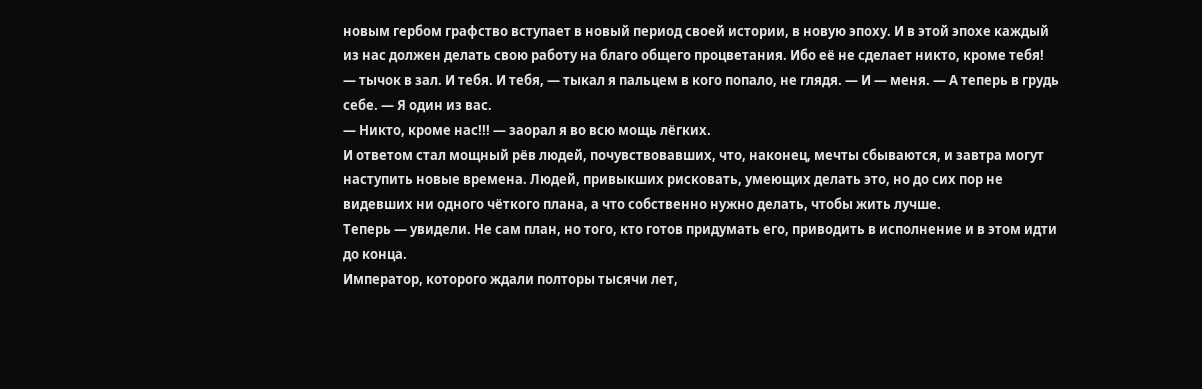новым гербом графство вступает в новый период своей истории, в новую эпоху. И в этой эпохе каждый из нас должен делать свою работу на благо общего процветания. Ибо её не сделает никто, кроме тебя! — тычок в зал. И тебя. И тебя, — тыкал я пальцем в кого попало, не глядя. — И — меня. — А теперь в грудь себе. — Я один из вас.
— Никто, кроме нас!!! — заорал я во всю мощь лёгких.
И ответом стал мощный рёв людей, почувствовавших, что, наконец, мечты сбываются, и завтра могут наступить новые времена. Людей, привыкших рисковать, умеющих делать это, но до сих пор не видевших ни одного чёткого плана, а что собственно нужно делать, чтобы жить лучше.
Теперь — увидели. Не сам план, но того, кто готов придумать его, приводить в исполнение и в этом идти до конца.
Император, которого ждали полторы тысячи лет,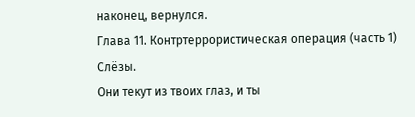наконец, вернулся.
Глава 11. Контртеррористическая операция (часть 1)
Слёзы.
Они текут из твоих глаз, и ты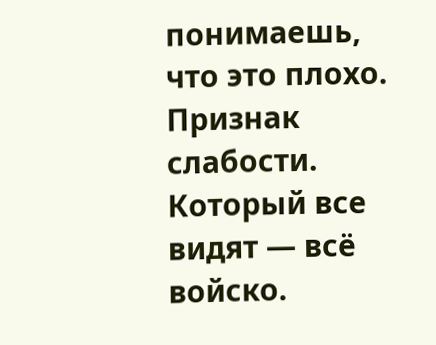понимаешь, что это плохо. Признак слабости. Который все видят — всё войско.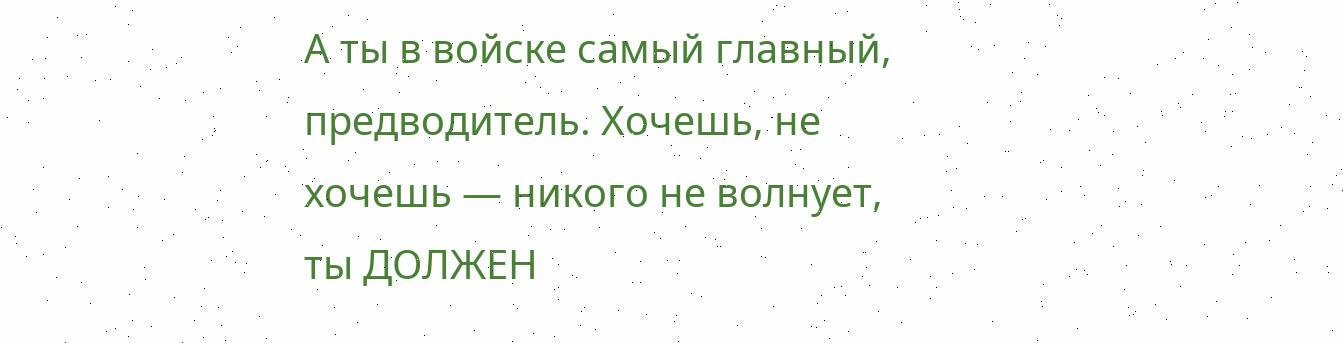А ты в войске самый главный, предводитель. Хочешь, не хочешь — никого не волнует, ты ДОЛЖЕН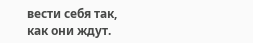вести себя так, как они ждут.